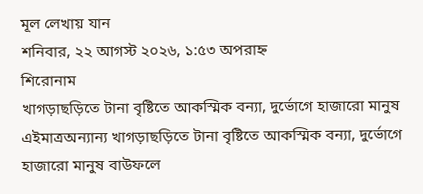মূল লেখায় যান
শনিবার, ২২ আগস্ট ২০২৬, ১:৫৩ অপরাহ্ন
শিরোনাম
খাগড়াছড়িতে টানা বৃষ্টিতে আকস্মিক বন্যা, দুর্ভোগে হাজারো মানুষ এইমাত্রঅন্যান্য খাগড়াছড়িতে টানা বৃষ্টিতে আকস্মিক বন্যা, দুর্ভোগে হাজারো মানুষ বাউফলে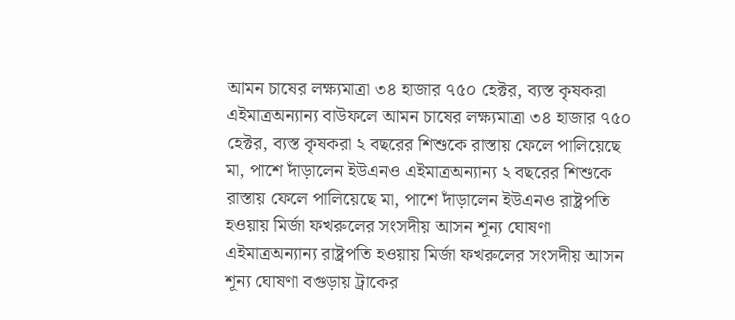আমন চাষের লক্ষ্যমাত্রা ৩৪ হাজার ৭৫০ হেক্টর, ব্যস্ত কৃষকরা এইমাত্রঅন্যান্য বাউফলে আমন চাষের লক্ষ্যমাত্রা ৩৪ হাজার ৭৫০ হেক্টর, ব্যস্ত কৃষকরা ২ বছরের শিশুকে রাস্তায় ফেলে পালিয়েছে মা, পাশে দাঁড়ালেন ইউএনও এইমাত্রঅন্যান্য ২ বছরের শিশুকে রাস্তায় ফেলে পালিয়েছে মা, পাশে দাঁড়ালেন ইউএনও রাষ্ট্রপতি হওয়ায় মির্জা ফখরুলের সংসদীয় আসন শূন্য ঘোষণা এইমাত্রঅন্যান্য রাষ্ট্রপতি হওয়ায় মির্জা ফখরুলের সংসদীয় আসন শূন্য ঘোষণা বগুড়ায় ট্রাকের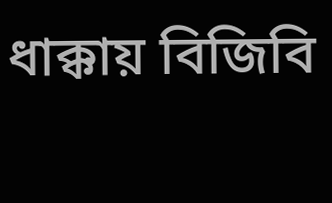ধাক্কায় বিজিবি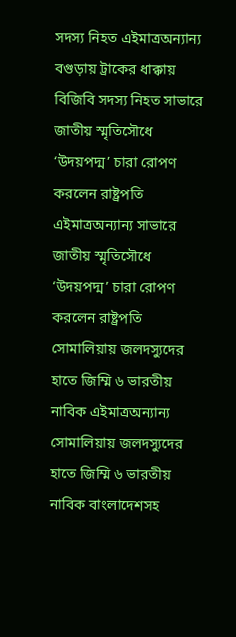সদস্য নিহত এইমাত্রঅন্যান্য বগুড়ায় ট্রাকের ধাক্কায় বিজিবি সদস্য নিহত সাভারে জাতীয় স্মৃতিসৌধে ‘উদয়পদ্ম’ চারা রোপণ করলেন রাষ্ট্রপতি এইমাত্রঅন্যান্য সাভারে জাতীয় স্মৃতিসৌধে ‘উদয়পদ্ম’ চারা রোপণ করলেন রাষ্ট্রপতি সোমালিয়ায় জলদস্যুদের হাতে জিম্মি ৬ ভারতীয় নাবিক এইমাত্রঅন্যান্য সোমালিয়ায় জলদস্যুদের হাতে জিম্মি ৬ ভারতীয় নাবিক বাংলাদেশসহ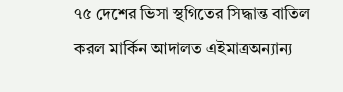৭৫ দেশের ভিসা স্থগিতের সিদ্ধান্ত বাতিল করল মার্কিন আদালত এইমাত্রঅন্যান্য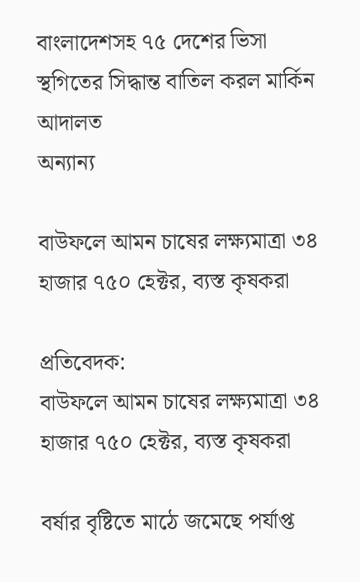বাংলাদেশসহ ৭৫ দেশের ভিসা স্থগিতের সিদ্ধান্ত বাতিল করল মার্কিন আদালত
অন্যান্য

বাউফলে আমন চাষের লক্ষ্যমাত্রা ৩৪ হাজার ৭৫০ হেক্টর, ব্যস্ত কৃষকরা

প্রতিবেদক:
বাউফলে আমন চাষের লক্ষ্যমাত্রা ৩৪ হাজার ৭৫০ হেক্টর, ব্যস্ত কৃষকরা

বর্ষার বৃষ্টিতে মাঠে জমেছে পর্যাপ্ত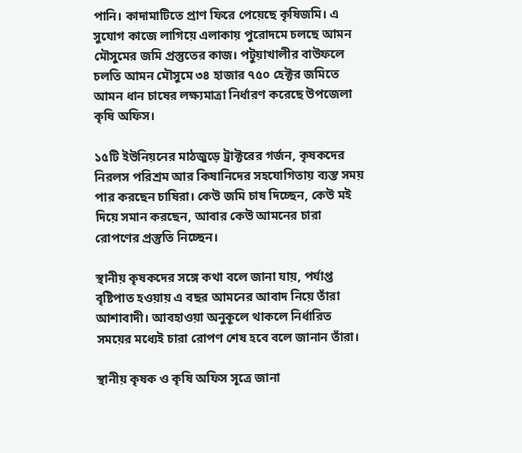পানি। কাদামাটিতে প্রাণ ফিরে পেয়েছে কৃষিজমি। এ সুযোগ কাজে লাগিয়ে এলাকায় পুরোদমে চলছে আমন মৌসুমের জমি প্রস্তুতের কাজ। পটুয়াখালীর বাউফলে চলতি আমন মৌসুমে ৩৪ হাজার ৭৫০ হেক্টর জমিতে আমন ধান চাষের লক্ষ্যমাত্রা নির্ধারণ করেছে উপজেলা কৃষি অফিস।

১৫টি ইউনিয়নের মাঠজুড়ে ট্রাক্টরের গর্জন, কৃষকদের নিরলস পরিশ্রম আর কিষানিদের সহযোগিতায় ব্যস্ত সময় পার করছেন চাষিরা। কেউ জমি চাষ দিচ্ছেন, কেউ মই দিয়ে সমান করছেন, আবার কেউ আমনের চারা রোপণের প্রস্তুতি নিচ্ছেন।

স্থানীয় কৃষকদের সঙ্গে কথা বলে জানা যায়, পর্যাপ্ত বৃষ্টিপাত হওয়ায় এ বছর আমনের আবাদ নিয়ে তাঁরা আশাবাদী। আবহাওয়া অনুকূলে থাকলে নির্ধারিত সময়ের মধ্যেই চারা রোপণ শেষ হবে বলে জানান তাঁরা।

স্থানীয় কৃষক ও কৃষি অফিস সূত্রে জানা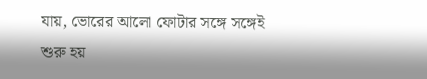যায়, ভোরের আলো ফোটার সঙ্গে সঙ্গেই শুরু হয়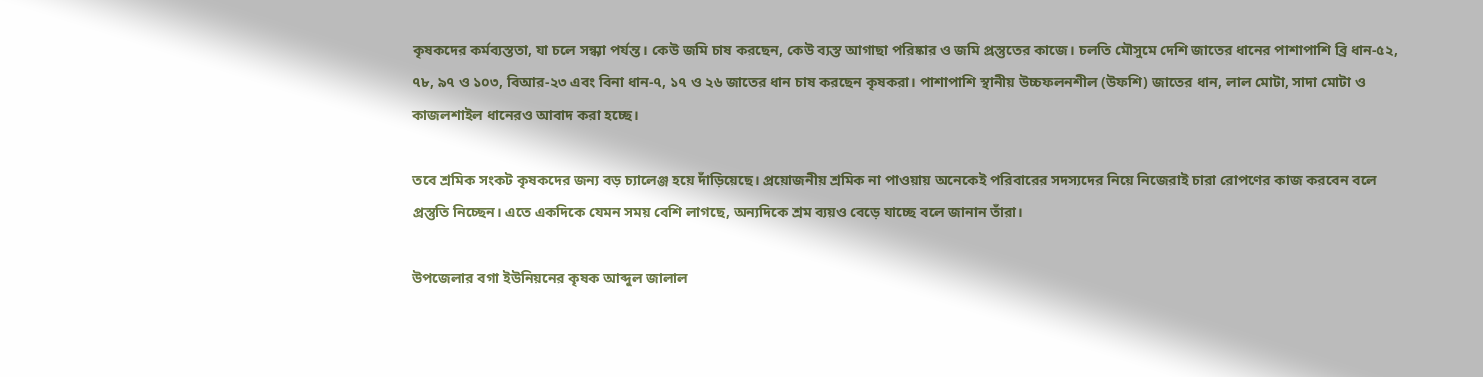কৃষকদের কর্মব্যস্ততা, যা চলে সন্ধ্যা পর্যন্ত। কেউ জমি চাষ করছেন, কেউ ব্যস্ত আগাছা পরিষ্কার ও জমি প্রস্তুতের কাজে। চলতি মৌসুমে দেশি জাতের ধানের পাশাপাশি ব্রি ধান-৫২, ৭৮, ৯৭ ও ১০৩, বিআর-২৩ এবং বিনা ধান-৭, ১৭ ও ২৬ জাতের ধান চাষ করছেন কৃষকরা। পাশাপাশি স্থানীয় উচ্চফলনশীল (উফশি) জাতের ধান, লাল মোটা, সাদা মোটা ও কাজলশাইল ধানেরও আবাদ করা হচ্ছে।

তবে শ্রমিক সংকট কৃষকদের জন্য বড় চ্যালেঞ্জ হয়ে দাঁড়িয়েছে। প্রয়োজনীয় শ্রমিক না পাওয়ায় অনেকেই পরিবারের সদস্যদের নিয়ে নিজেরাই চারা রোপণের কাজ করবেন বলে প্রস্তুতি নিচ্ছেন। এতে একদিকে যেমন সময় বেশি লাগছে, অন্যদিকে শ্রম ব্যয়ও বেড়ে যাচ্ছে বলে জানান তাঁরা।

উপজেলার বগা ইউনিয়নের কৃষক আব্দুল জালাল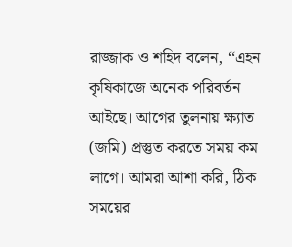রাজ্জাক ও শহিদ বলেন, “এহন কৃষিকাজে অনেক পরিবর্তন আইছে। আগের তুলনায় ক্ষ্যাত (জমি) প্রস্তুত করতে সময় কম লাগে। আমরা আশা করি, ঠিক সময়ের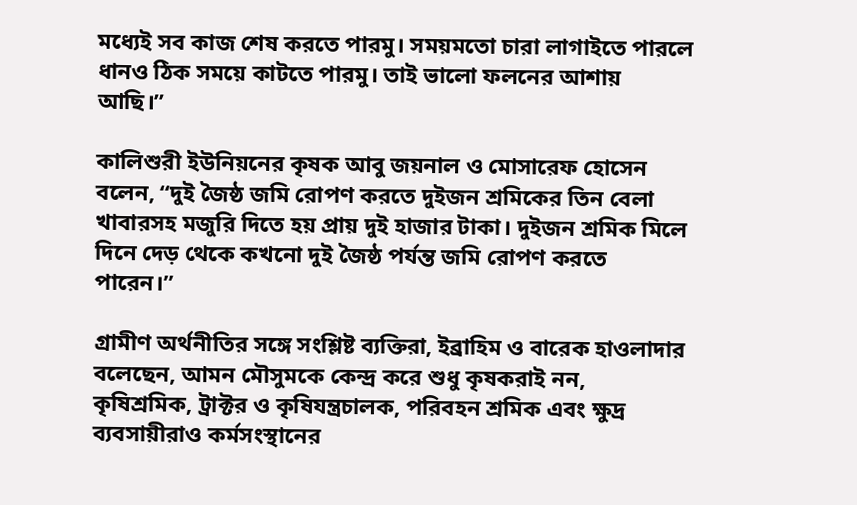মধ্যেই সব কাজ শেষ করতে পারমু। সময়মতো চারা লাগাইতে পারলে ধানও ঠিক সময়ে কাটতে পারমু। তাই ভালো ফলনের আশায় আছি।”

কালিশুরী ইউনিয়নের কৃষক আবু জয়নাল ও মোসারেফ হোসেন বলেন, “দুই জৈষ্ঠ জমি রোপণ করতে দুইজন শ্রমিকের তিন বেলা খাবারসহ মজুরি দিতে হয় প্রায় দুই হাজার টাকা। দুইজন শ্রমিক মিলে দিনে দেড় থেকে কখনো দুই জৈষ্ঠ পর্যন্ত জমি রোপণ করতে পারেন।”

গ্রামীণ অর্থনীতির সঙ্গে সংশ্লিষ্ট ব্যক্তিরা, ইব্রাহিম ও বারেক হাওলাদার বলেছেন, আমন মৌসুমকে কেন্দ্র করে শুধু কৃষকরাই নন, কৃষিশ্রমিক, ট্রাক্টর ও কৃষিযন্ত্রচালক, পরিবহন শ্রমিক এবং ক্ষুদ্র ব্যবসায়ীরাও কর্মসংস্থানের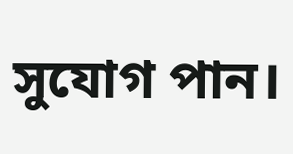সুযোগ পান।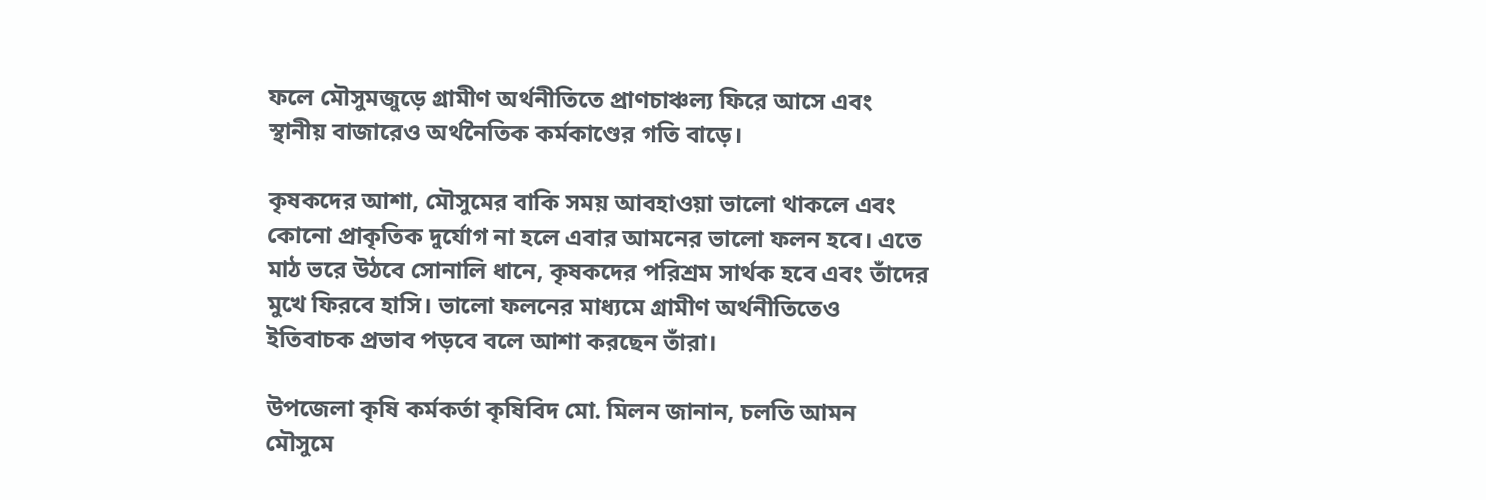ফলে মৌসুমজুড়ে গ্রামীণ অর্থনীতিতে প্রাণচাঞ্চল্য ফিরে আসে এবং স্থানীয় বাজারেও অর্থনৈতিক কর্মকাণ্ডের গতি বাড়ে।

কৃষকদের আশা, মৌসুমের বাকি সময় আবহাওয়া ভালো থাকলে এবং কোনো প্রাকৃতিক দুর্যোগ না হলে এবার আমনের ভালো ফলন হবে। এতে মাঠ ভরে উঠবে সোনালি ধানে, কৃষকদের পরিশ্রম সার্থক হবে এবং তাঁদের মুখে ফিরবে হাসি। ভালো ফলনের মাধ্যমে গ্রামীণ অর্থনীতিতেও ইতিবাচক প্রভাব পড়বে বলে আশা করছেন তাঁরা।

উপজেলা কৃষি কর্মকর্তা কৃষিবিদ মো. মিলন জানান, চলতি আমন মৌসুমে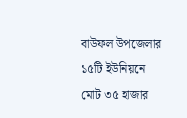বাউফল উপজেলার ১৫টি ইউনিয়নে মোট ৩৫ হাজার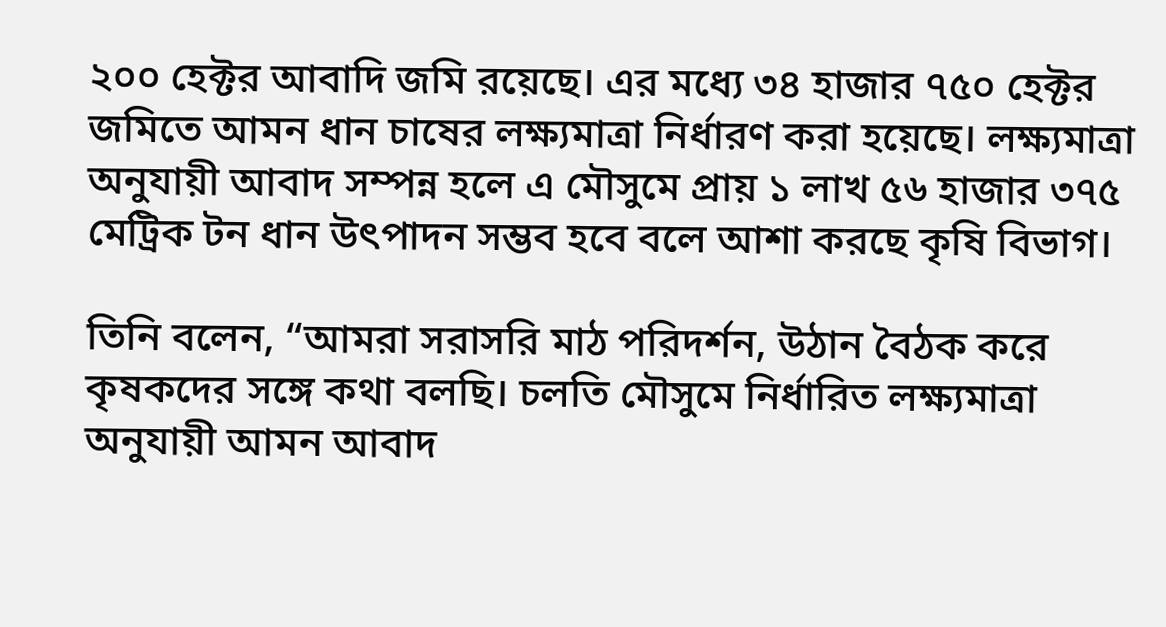২০০ হেক্টর আবাদি জমি রয়েছে। এর মধ্যে ৩৪ হাজার ৭৫০ হেক্টর জমিতে আমন ধান চাষের লক্ষ্যমাত্রা নির্ধারণ করা হয়েছে। লক্ষ্যমাত্রা অনুযায়ী আবাদ সম্পন্ন হলে এ মৌসুমে প্রায় ১ লাখ ৫৬ হাজার ৩৭৫ মেট্রিক টন ধান উৎপাদন সম্ভব হবে বলে আশা করছে কৃষি বিভাগ।

তিনি বলেন, “আমরা সরাসরি মাঠ পরিদর্শন, উঠান বৈঠক করে কৃষকদের সঙ্গে কথা বলছি। চলতি মৌসুমে নির্ধারিত লক্ষ্যমাত্রা অনুযায়ী আমন আবাদ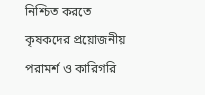নিশ্চিত করতে কৃষকদের প্রয়োজনীয় পরামর্শ ও কারিগরি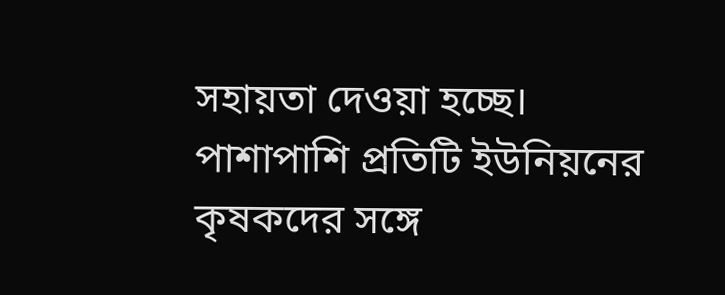সহায়তা দেওয়া হচ্ছে। পাশাপাশি প্রতিটি ইউনিয়নের কৃষকদের সঙ্গে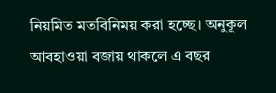নিয়মিত মতবিনিময় করা হচ্ছে। অনুকূল আবহাওয়া বজায় থাকলে এ বছর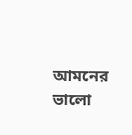আমনের ভালো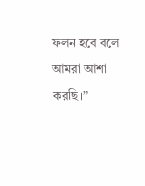ফলন হবে বলে আমরা আশা করছি।”